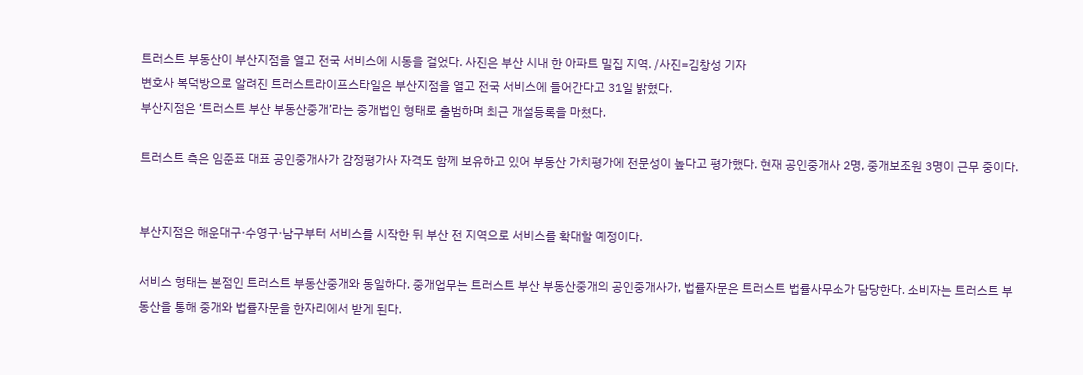트러스트 부동산이 부산지점을 열고 전국 서비스에 시동을 걸었다. 사진은 부산 시내 한 아파트 밀집 지역. /사진=김창성 기자
변호사 복덕방으로 알려진 트러스트라이프스타일은 부산지점을 열고 전국 서비스에 들어간다고 31일 밝혔다.
부산지점은 ‘트러스트 부산 부동산중개’라는 중개법인 형태로 출범하며 최근 개설등록을 마쳤다.

트러스트 측은 임준표 대표 공인중개사가 감정평가사 자격도 함께 보유하고 있어 부동산 가치평가에 전문성이 높다고 평가했다. 현재 공인중개사 2명, 중개보조원 3명이 근무 중이다.


부산지점은 해운대구·수영구·남구부터 서비스를 시작한 뒤 부산 전 지역으로 서비스를 확대할 예정이다.

서비스 형태는 본점인 트러스트 부동산중개와 동일하다. 중개업무는 트러스트 부산 부동산중개의 공인중개사가, 법률자문은 트러스트 법률사무소가 담당한다. 소비자는 트러스트 부동산을 통해 중개와 법률자문을 한자리에서 받게 된다.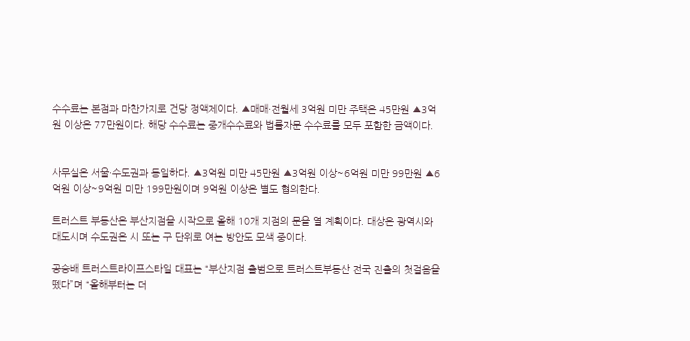수수료는 본점과 마찬가지로 건당 정액제이다. ▲매매·전월세 3억원 미만 주택은 45만원 ▲3억원 이상은 77만원이다. 해당 수수료는 중개수수료와 법률자문 수수료를 모두 포함한 금액이다.


사무실은 서울·수도권과 동일하다. ▲3억원 미만 45만원 ▲3억원 이상~6억원 미만 99만원 ▲6억원 이상~9억원 미만 199만원이며 9억원 이상은 별도 협의한다.

트러스트 부동산은 부산지점을 시작으로 올해 10개 지점의 문을 열 계획이다. 대상은 광역시와 대도시며 수도권은 시 또는 구 단위로 여는 방안도 모색 중이다.

공승배 트러스트라이프스타일 대표는 “부산지점 출범으로 트러스트부동산 전국 진출의 첫걸음을 뗐다”며 “올해부터는 더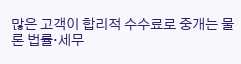많은 고객이 합리적 수수료로 중개는 물론 법률·세무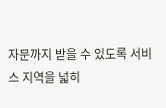자문까지 받을 수 있도록 서비스 지역을 넓히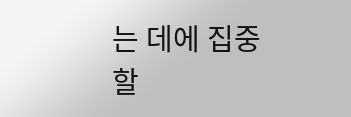는 데에 집중할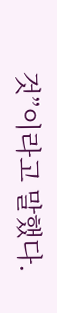것”이라고 말했다.